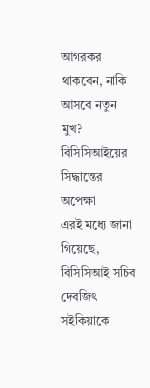আগরকর থাকবেন, নাকি আসবে নতুন মুখ? বিসিসিআইয়ের সিদ্ধান্তের অপেক্ষা
এরই মধ্যে জানা গিয়েছে, বিসিসিআই সচিব দেবজিৎ সইকিয়াকে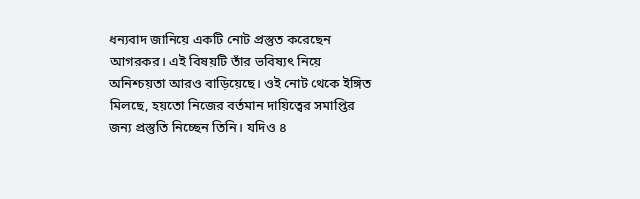ধন্যবাদ জানিয়ে একটি নোট প্রস্তুত করেছেন আগরকর। এই বিষয়টি তাঁর ভবিষ্যৎ নিয়ে অনিশ্চয়তা আরও বাড়িয়েছে। ওই নোট থেকে ইঙ্গিত মিলছে, হয়তো নিজের বর্তমান দায়িত্বের সমাপ্তির জন্য প্রস্তুতি নিচ্ছেন তিনি। যদিও ৪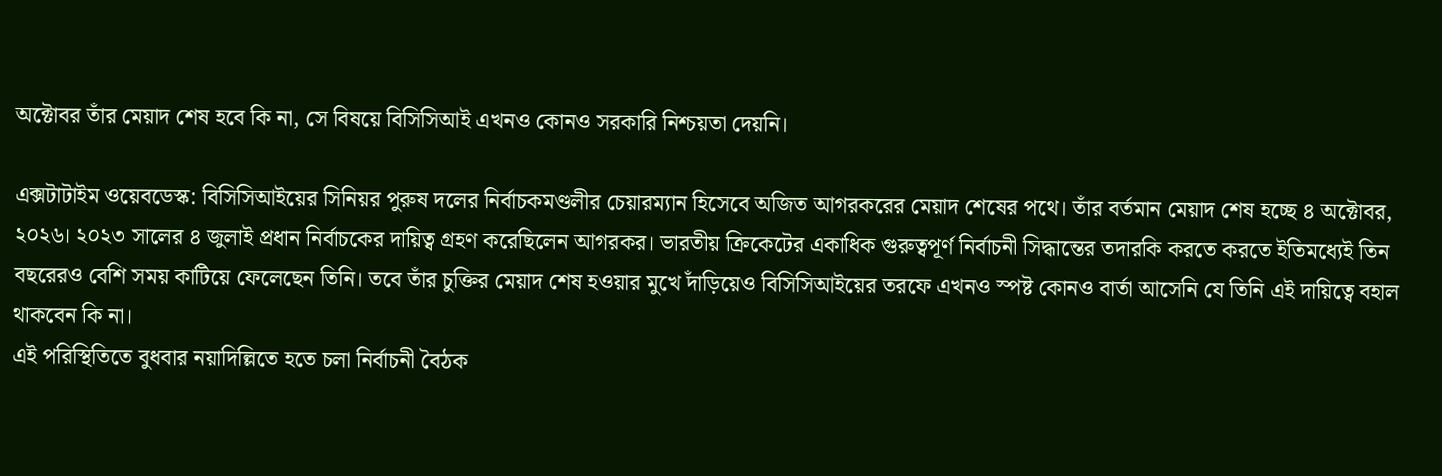অক্টোবর তাঁর মেয়াদ শেষ হবে কি না, সে বিষয়ে বিসিসিআই এখনও কোনও সরকারি নিশ্চয়তা দেয়নি।

এক্সটাটাইম ওয়েবডেস্ক: বিসিসিআইয়ের সিনিয়র পুরুষ দলের নির্বাচকমণ্ডলীর চেয়ারম্যান হিসেবে অজিত আগরকরের মেয়াদ শেষের পথে। তাঁর বর্তমান মেয়াদ শেষ হচ্ছে ৪ অক্টোবর, ২০২৬। ২০২৩ সালের ৪ জুলাই প্রধান নির্বাচকের দায়িত্ব গ্রহণ করেছিলেন আগরকর। ভারতীয় ক্রিকেটের একাধিক গুরুত্বপূর্ণ নির্বাচনী সিদ্ধান্তের তদারকি করতে করতে ইতিমধ্যেই তিন বছরেরও বেশি সময় কাটিয়ে ফেলেছেন তিনি। তবে তাঁর চুক্তির মেয়াদ শেষ হওয়ার মুখে দাঁড়িয়েও বিসিসিআইয়ের তরফে এখনও স্পষ্ট কোনও বার্তা আসেনি যে তিনি এই দায়িত্বে বহাল থাকবেন কি না।
এই পরিস্থিতিতে বুধবার নয়াদিল্লিতে হতে চলা নির্বাচনী বৈঠক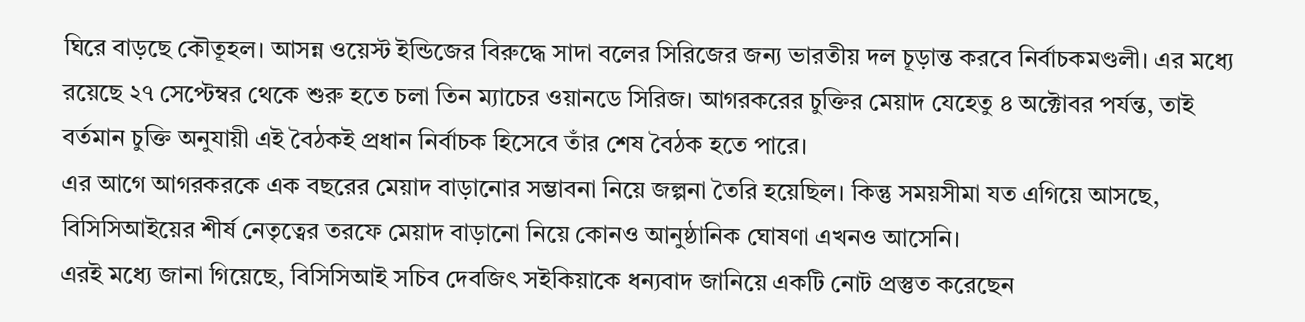ঘিরে বাড়ছে কৌতূহল। আসন্ন ওয়েস্ট ইন্ডিজের বিরুদ্ধে সাদা বলের সিরিজের জন্য ভারতীয় দল চূড়ান্ত করবে নির্বাচকমণ্ডলী। এর মধ্যে রয়েছে ২৭ সেপ্টেম্বর থেকে শুরু হতে চলা তিন ম্যাচের ওয়ানডে সিরিজ। আগরকরের চুক্তির মেয়াদ যেহেতু ৪ অক্টোবর পর্যন্ত, তাই বর্তমান চুক্তি অনুযায়ী এই বৈঠকই প্রধান নির্বাচক হিসেবে তাঁর শেষ বৈঠক হতে পারে।
এর আগে আগরকরকে এক বছরের মেয়াদ বাড়ানোর সম্ভাবনা নিয়ে জল্পনা তৈরি হয়েছিল। কিন্তু সময়সীমা যত এগিয়ে আসছে, বিসিসিআইয়ের শীর্ষ নেতৃত্বের তরফে মেয়াদ বাড়ানো নিয়ে কোনও আনুষ্ঠানিক ঘোষণা এখনও আসেনি।
এরই মধ্যে জানা গিয়েছে, বিসিসিআই সচিব দেবজিৎ সইকিয়াকে ধন্যবাদ জানিয়ে একটি নোট প্রস্তুত করেছেন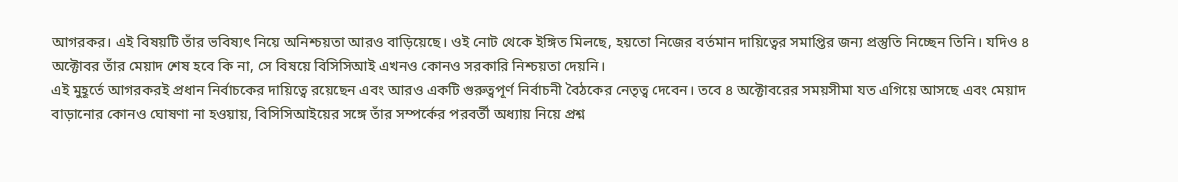আগরকর। এই বিষয়টি তাঁর ভবিষ্যৎ নিয়ে অনিশ্চয়তা আরও বাড়িয়েছে। ওই নোট থেকে ইঙ্গিত মিলছে, হয়তো নিজের বর্তমান দায়িত্বের সমাপ্তির জন্য প্রস্তুতি নিচ্ছেন তিনি। যদিও ৪ অক্টোবর তাঁর মেয়াদ শেষ হবে কি না, সে বিষয়ে বিসিসিআই এখনও কোনও সরকারি নিশ্চয়তা দেয়নি।
এই মুহূর্তে আগরকরই প্রধান নির্বাচকের দায়িত্বে রয়েছেন এবং আরও একটি গুরুত্বপূর্ণ নির্বাচনী বৈঠকের নেতৃত্ব দেবেন। তবে ৪ অক্টোবরের সময়সীমা যত এগিয়ে আসছে এবং মেয়াদ বাড়ানোর কোনও ঘোষণা না হওয়ায়, বিসিসিআইয়ের সঙ্গে তাঁর সম্পর্কের পরবর্তী অধ্যায় নিয়ে প্রশ্ন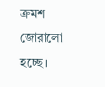ক্রমশ জোরালো হচ্ছে।